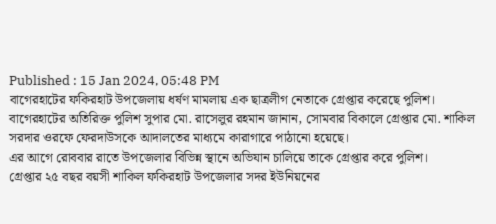Published : 15 Jan 2024, 05:48 PM
বাগেরহাটের ফকিরহাট উপজেলায় ধর্ষণ মামলায় এক ছাত্রলীগ নেতাকে গ্রেপ্তার করেছে পুলিশ।
বাগেরহাটের অতিরিক্ত পুলিশ সুপার মো. রাসেলুর রহমান জানান, সোমবার বিকালে গ্রেপ্তার মো. শাকিল সরদার ওরফে ফেরদাউসকে আদালতের মাধ্যমে কারাগারে পাঠানো হয়েছে।
এর আগে রোববার রাতে উপজেলার বিভিন্ন স্থানে অভিযান চালিয়ে তাকে গ্রেপ্তার করে পুলিশ।
গ্রেপ্তার ২৫ বছর বয়সী শাকিল ফকিরহাট উপজেলার সদর ইউনিয়নের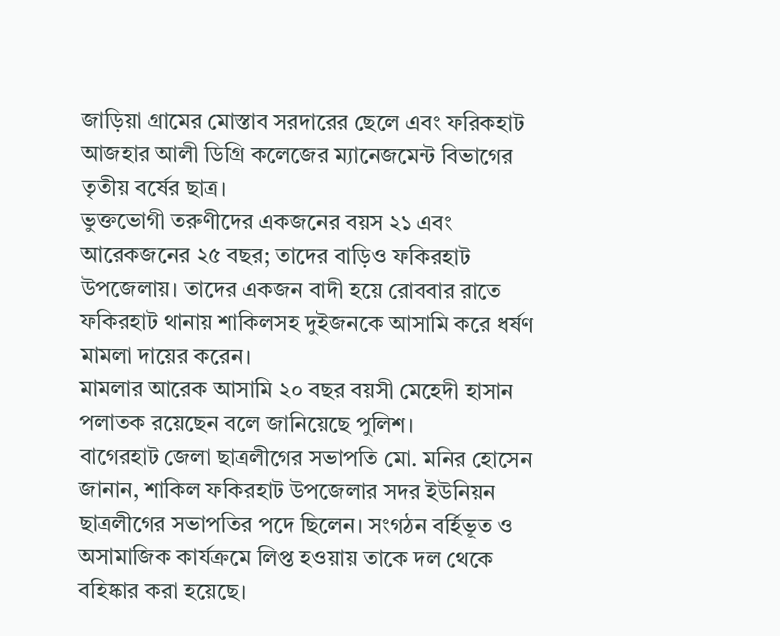জাড়িয়া গ্রামের মোস্তাব সরদারের ছেলে এবং ফরিকহাট আজহার আলী ডিগ্রি কলেজের ম্যানেজমেন্ট বিভাগের তৃতীয় বর্ষের ছাত্র।
ভুক্তভোগী তরুণীদের একজনের বয়স ২১ এবং আরেকজনের ২৫ বছর; তাদের বাড়িও ফকিরহাট উপজেলায়। তাদের একজন বাদী হয়ে রোববার রাতে ফকিরহাট থানায় শাকিলসহ দুইজনকে আসামি করে ধর্ষণ মামলা দায়ের করেন।
মামলার আরেক আসামি ২০ বছর বয়সী মেহেদী হাসান পলাতক রয়েছেন বলে জানিয়েছে পুলিশ।
বাগেরহাট জেলা ছাত্রলীগের সভাপতি মো. মনির হোসেন জানান, শাকিল ফকিরহাট উপজেলার সদর ইউনিয়ন ছাত্রলীগের সভাপতির পদে ছিলেন। সংগঠন বর্হিভূত ও অসামাজিক কার্যক্রমে লিপ্ত হওয়ায় তাকে দল থেকে বহিষ্কার করা হয়েছে।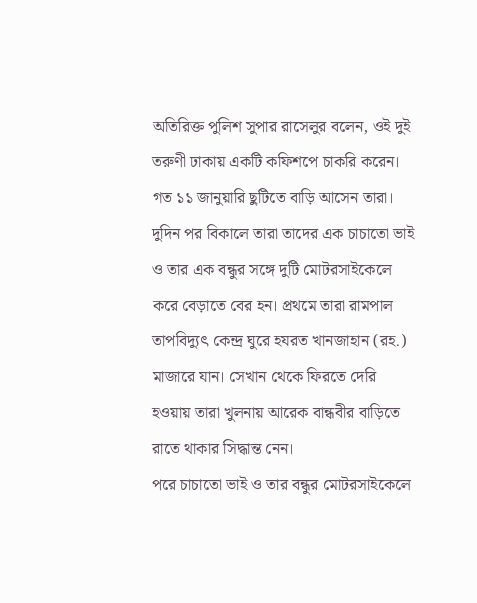অতিরিক্ত পুলিশ সুপার রাসেলুর বলেন, ওই দুই তরুণী ঢাকায় একটি কফিশপে চাকরি করেন। গত ১১ জানুয়ারি ছুটিতে বাড়ি আসেন তারা। দুদিন পর বিকালে তারা তাদের এক চাচাতো ভাই ও তার এক বন্ধুর সঙ্গে দুটি মোটরসাইকেলে করে বেড়াতে বের হন। প্রথমে তারা রামপাল তাপবিদ্যুৎ কেন্দ্র ঘুরে হযরত খানজাহান (রহ.) মাজারে যান। সেখান থেকে ফিরতে দেরি হওয়ায় তারা খুলনায় আরেক বান্ধবীর বাড়িতে রাতে থাকার সিদ্ধান্ত নেন।
পরে চাচাতো ভাই ও তার বন্ধুর মোটরসাইকেলে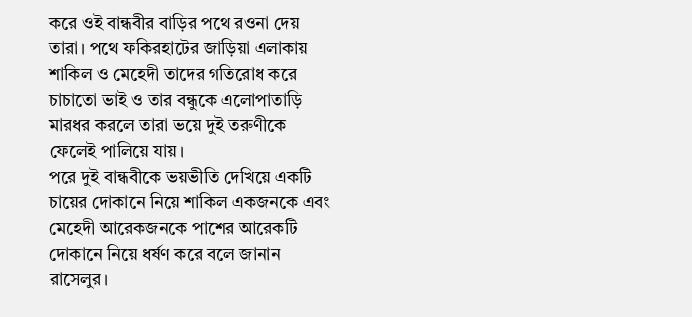করে ওই বান্ধবীর বাড়ির পথে রওনা দেয় তারা। পথে ফকিরহাটের জাড়িয়া এলাকায় শাকিল ও মেহেদী তাদের গতিরোধ করে চাচাতো ভাই ও তার বন্ধুকে এলোপাতাড়ি মারধর করলে তারা ভয়ে দুই তরুণীকে ফেলেই পালিয়ে যায়।
পরে দুই বান্ধবীকে ভয়ভীতি দেখিয়ে একটি চায়ের দোকানে নিয়ে শাকিল একজনকে এবং মেহেদী আরেকজনকে পাশের আরেকটি দোকানে নিয়ে ধর্ষণ করে বলে জানান রাসেলুর।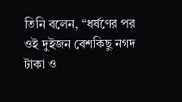তিনি বলেন, “ধর্ষণের পর ওই দুইজন বেশকিছু নগদ টাকা ও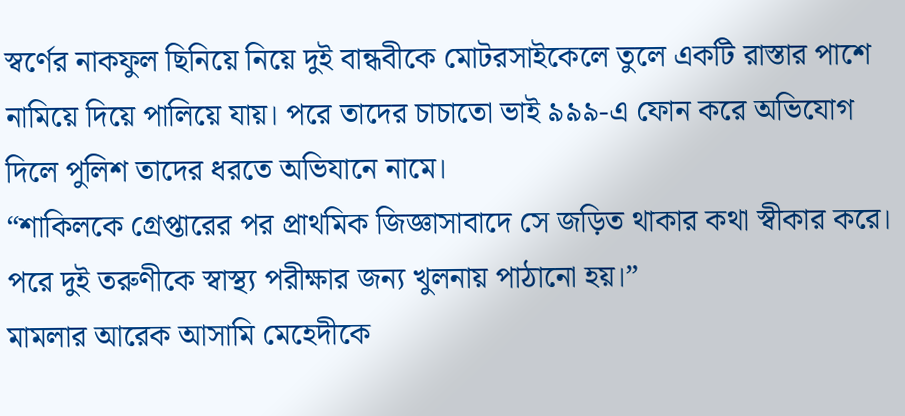স্বর্ণের নাকফুল ছিনিয়ে নিয়ে দুই বান্ধবীকে মোটরসাইকেলে তুলে একটি রাস্তার পাশে নামিয়ে দিয়ে পালিয়ে যায়। পরে তাদের চাচাতো ভাই ৯৯৯-এ ফোন করে অভিযোগ দিলে পুলিশ তাদের ধরতে অভিযানে নামে।
“শাকিলকে গ্রেপ্তারের পর প্রাথমিক জিজ্ঞাসাবাদে সে জড়িত থাকার কথা স্বীকার করে। পরে দুই তরুণীকে স্বাস্থ্য পরীক্ষার জন্য খুলনায় পাঠানো হয়।”
মামলার আরেক আসামি মেহেদীকে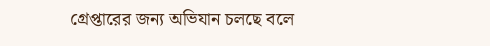গ্রেপ্তারের জন্য অভিযান চলছে বলে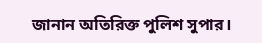জানান অতিরিক্ত পুলিশ সুপার।